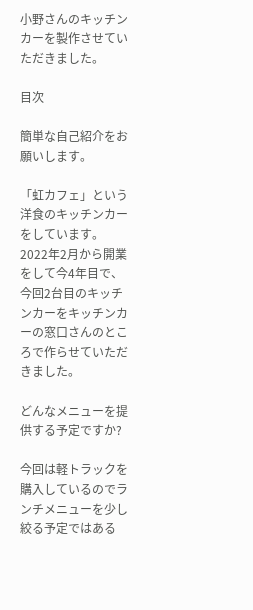小野さんのキッチンカーを製作させていただきました。

目次

簡単な自己紹介をお願いします。

「虹カフェ」という洋食のキッチンカーをしています。2022年2月から開業をして今4年目で、今回2台目のキッチンカーをキッチンカーの窓口さんのところで作らせていただきました。

どんなメニューを提供する予定ですか?

今回は軽トラックを購入しているのでランチメニューを少し絞る予定ではある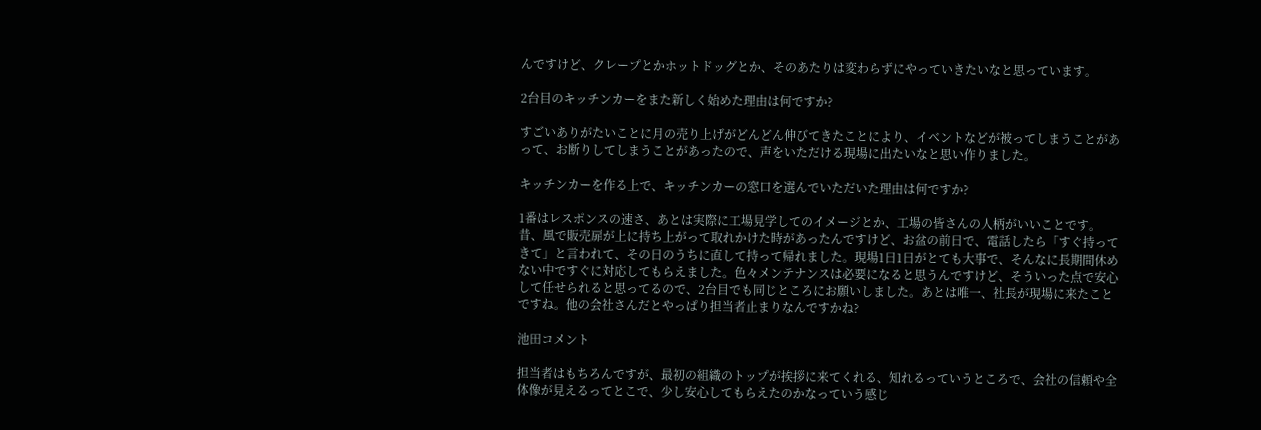んですけど、クレープとかホットドッグとか、そのあたりは変わらずにやっていきたいなと思っています。

2台目のキッチンカーをまた新しく始めた理由は何ですか?

すごいありがたいことに月の売り上げがどんどん伸びてきたことにより、イベントなどが被ってしまうことがあって、お断りしてしまうことがあったので、声をいただける現場に出たいなと思い作りました。

キッチンカーを作る上で、キッチンカーの窓口を選んでいただいた理由は何ですか?

1番はレスポンスの速さ、あとは実際に工場見学してのイメージとか、工場の皆さんの人柄がいいことです。昔、風で販売扉が上に持ち上がって取れかけた時があったんですけど、お盆の前日で、電話したら「すぐ持ってきて」と言われて、その日のうちに直して持って帰れました。現場1日1日がとても大事で、そんなに長期間休めない中ですぐに対応してもらえました。色々メンテナンスは必要になると思うんですけど、そういった点で安心して任せられると思ってるので、2台目でも同じところにお願いしました。あとは唯一、社長が現場に来たことですね。他の会社さんだとやっぱり担当者止まりなんですかね?

池田コメント

担当者はもちろんですが、最初の組織のトップが挨拶に来てくれる、知れるっていうところで、会社の信頼や全体像が見えるってとこで、少し安心してもらえたのかなっていう感じ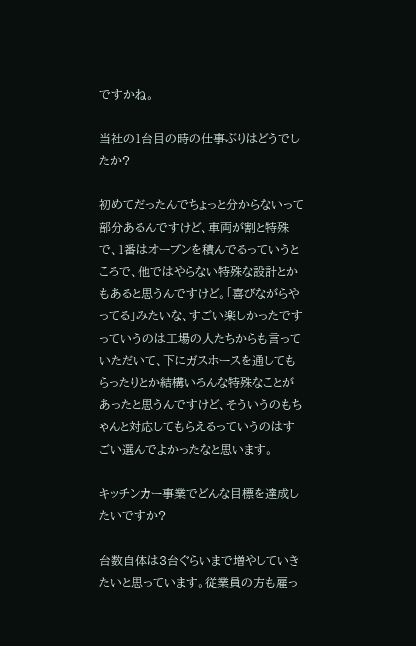ですかね。

当社の1台目の時の仕事ぶりはどうでしたか?

初めてだったんでちょっと分からないって部分あるんですけど、車両が割と特殊で、1番はオーブンを積んでるっていうところで、他ではやらない特殊な設計とかもあると思うんですけど。「喜びながらやってる」みたいな、すごい楽しかったですっていうのは工場の人たちからも言っていただいて、下にガスホースを通してもらったりとか結構いろんな特殊なことがあったと思うんですけど、そういうのもちゃんと対応してもらえるっていうのはすごい選んでよかったなと思います。

キッチンカー事業でどんな目標を達成したいですか?

台数自体は3台ぐらいまで増やしていきたいと思っています。従業員の方も雇っ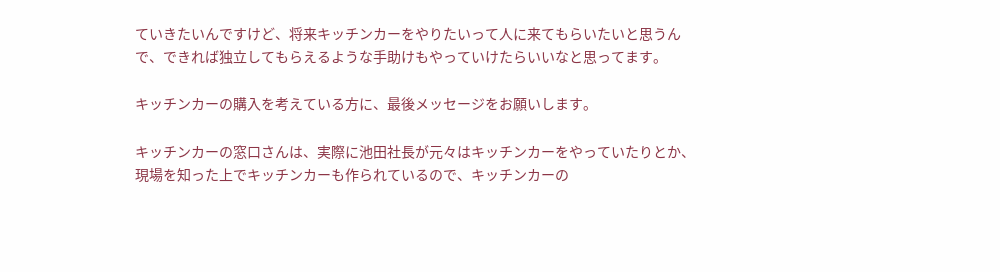ていきたいんですけど、将来キッチンカーをやりたいって人に来てもらいたいと思うんで、できれば独立してもらえるような手助けもやっていけたらいいなと思ってます。

キッチンカーの購入を考えている方に、最後メッセージをお願いします。

キッチンカーの窓口さんは、実際に池田社長が元々はキッチンカーをやっていたりとか、現場を知った上でキッチンカーも作られているので、キッチンカーの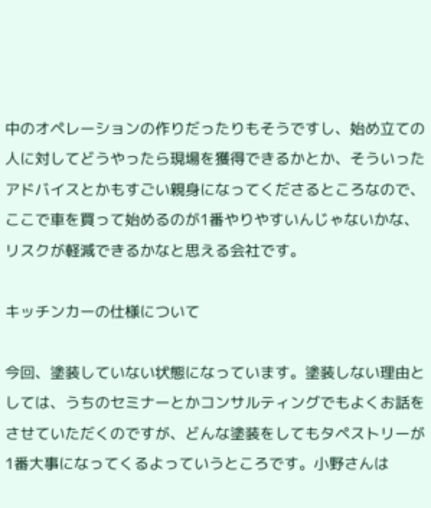中のオペレーションの作りだったりもそうですし、始め立ての人に対してどうやったら現場を獲得できるかとか、そういったアドバイスとかもすごい親身になってくださるところなので、ここで車を買って始めるのが1番やりやすいんじゃないかな、リスクが軽減できるかなと思える会社です。

キッチンカーの仕様について

今回、塗装していない状態になっています。塗装しない理由としては、うちのセミナーとかコンサルティングでもよくお話をさせていただくのですが、どんな塗装をしてもタペストリーが1番大事になってくるよっていうところです。小野さんは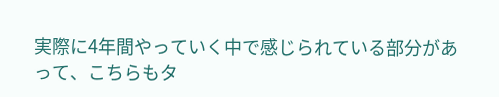実際に4年間やっていく中で感じられている部分があって、こちらもタ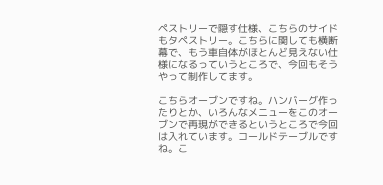ペストリーで隠す仕様、こちらのサイドもタペストリー。こちらに関しても横断幕で、もう車自体がほとんど見えない仕様になるっていうところで、今回もそうやって制作してます。

こちらオーブンですね。ハンバーグ作ったりとか、いろんなメニューをこのオーブンで再現ができるというところで今回は入れています。コールドテーブルですね。こ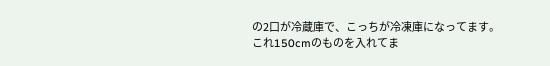の2口が冷蔵庫で、こっちが冷凍庫になってます。これ150cmのものを入れてま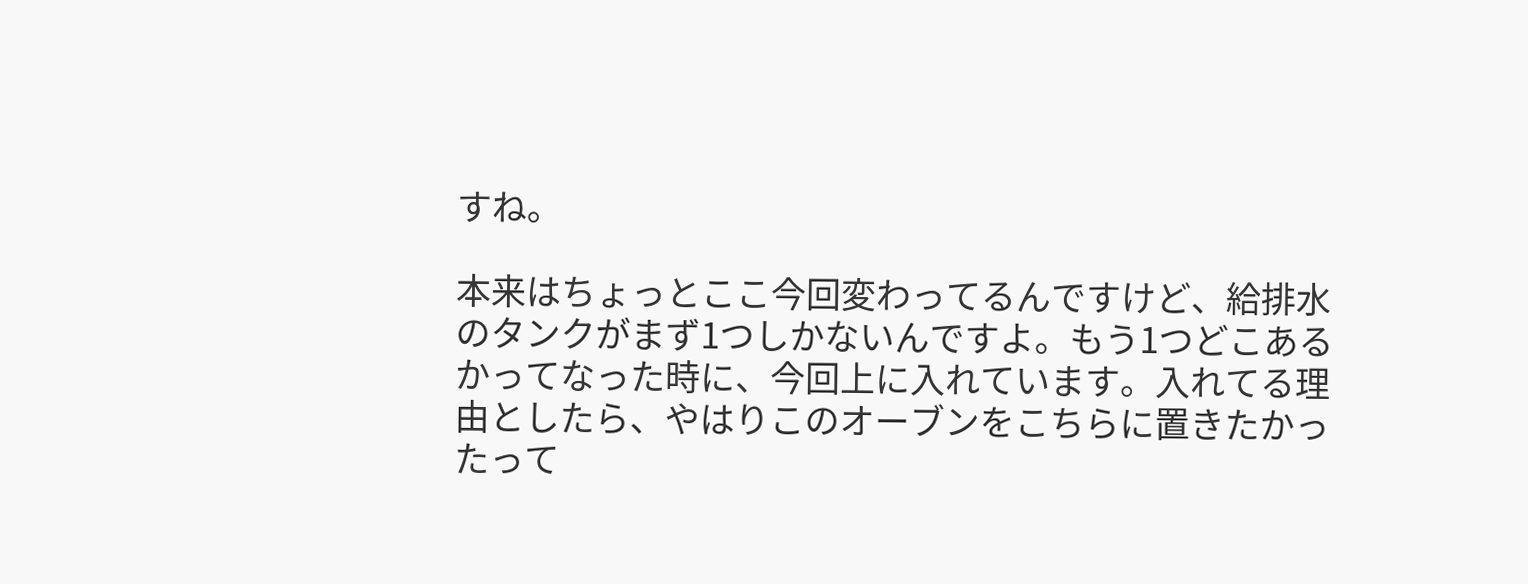すね。

本来はちょっとここ今回変わってるんですけど、給排水のタンクがまず1つしかないんですよ。もう1つどこあるかってなった時に、今回上に入れています。入れてる理由としたら、やはりこのオーブンをこちらに置きたかったって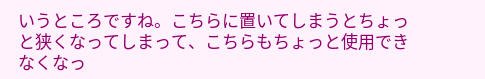いうところですね。こちらに置いてしまうとちょっと狭くなってしまって、こちらもちょっと使用できなくなっ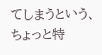てしまうという、ちょっと特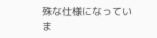殊な仕様になっていま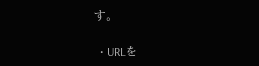す。

  • URLを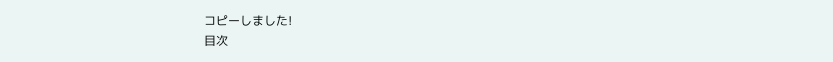コピーしました!
目次